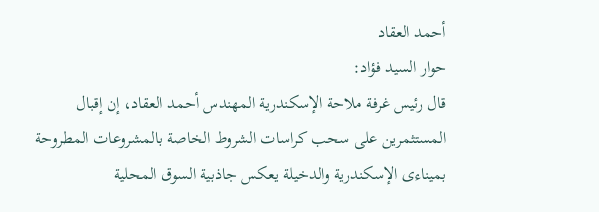أحمد العقاد
حوار السيد فؤاد:
قال رئيس غرفة ملاحة الإسكندرية المهندس أحمد العقاد، إن إقبال المستثمرين على سحب كراسات الشروط الخاصة بالمشروعات المطروحة بميناءى الإسكندرية والدخيلة يعكس جاذبية السوق المحلية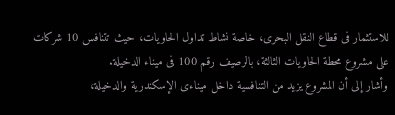للاستثمار فى قطاع النقل البحرى، خاصة نشاط تداول الحاويات، حيث تتنافس 10 شركات على مشروع محطة الحاويات الثالثة، بالرصيف رقم 100 فى ميناء الدخيلة.
وأشار إلى أن المشروع يزيد من التنافسية داخل ميناءى الإسكندرية والدخيلة،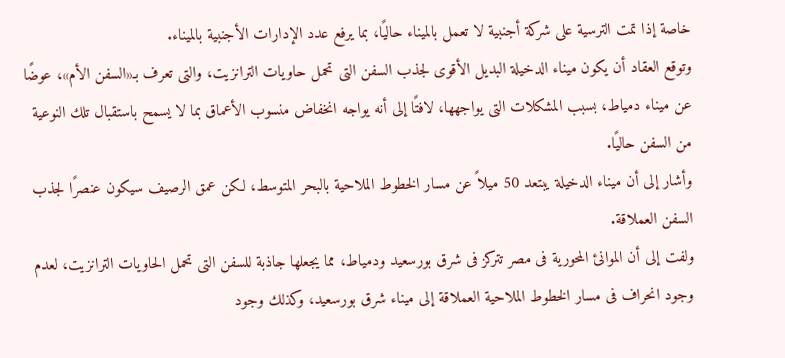خاصة إذا تمت الترسية على شركة أجنبية لا تعمل بالميناء حاليًا، بما يرفع عدد الإدارات الأجنبية بالميناء.
وتوقع العقاد أن يكون ميناء الدخيلة البديل الأقوى لجذب السفن التى تحمل حاويات الترانزيت، والتى تعرف بـ«السفن الأم»، عوضًا عن ميناء دمياط، بسبب المشكلات التى يواجهها، لافتًا إلى أنه يواجه انخفاض منسوب الأعماق بما لا يسمح باستقبال تلك النوعية من السفن حاليًا.
وأشار إلى أن ميناء الدخيلة يبتعد 50 ميلاً عن مسار الخطوط الملاحية بالبحر المتوسط، لكن عمق الرصيف سيكون عنصرًا لجذب السفن العملاقة.
ولفت إلى أن الموانئ المحورية فى مصر تتركز فى شرق بورسعيد ودمياط، مما يجعلها جاذبة للسفن التى تحمل الحاويات الترانزيت، لعدم وجود انحراف فى مسار الخطوط الملاحية العملاقة إلى ميناء شرق بورسعيد، وكذلك وجود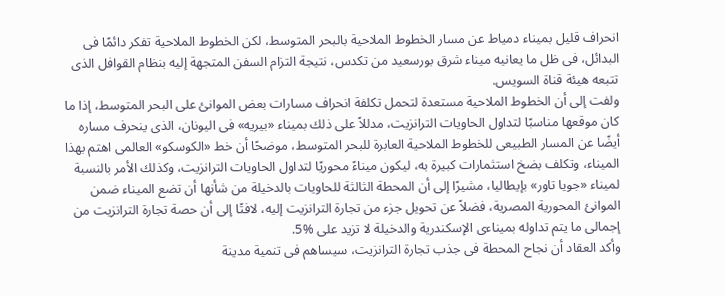انحراف قليل بميناء دمياط عن مسار الخطوط الملاحية بالبحر المتوسط، لكن الخطوط الملاحية تفكر دائمًا فى البدائل، فى ظل ما يعانيه ميناء شرق بورسعيد من تكدس، نتيجة التزام السفن المتجهة إليه بنظام القوافل الذى تتبعه هيئة قناة السويس.
ولفت إلى أن الخطوط الملاحية مستعدة لتحمل تكلفة انحراف مسارات بعض الموانئ على البحر المتوسط، إذا ما كان موقعها مناسبًا لتداول الحاويات الترانزيت، مدللاً على ذلك بميناء «بيريه» فى اليونان، الذى ينحرف مساره أيضًا عن المسار الطبيعى للخطوط الملاحية العابرة للبحر المتوسط، موضحًا أن خط «الكوسكو» العالمى اهتم بهذا الميناء، وتكلف بضخ استثمارات كبيرة به، ليكون ميناءً محوريًا لتداول الحاويات الترانزيت، وكذلك الأمر بالنسبة لميناء «جويا تاور» بإيطاليا، مشيرًا إلى أن المحطة الثالثة للحاويات بالدخيلة من شأنها أن تضع الميناء ضمن الموانئ المحورية المصرية، فضلاً عن تحويل جزء من تجارة الترانزيت إليه، لافتًا إلى أن حصة تجارة الترانزيت من إجمالى ما يتم تداوله بميناءى الإسكندرية والدخيلة لا تزيد على %5.
وأكد العقاد أن نجاح المحطة فى جذب تجارة الترانزيت، سيساهم فى تنمية مدينة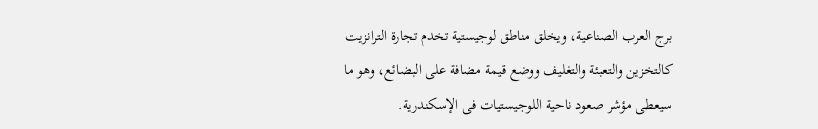برج العرب الصناعية، ويخلق مناطق لوجيستية تخدم تجارة الترانزيت كالتخزين والتعبئة والتغليف ووضع قيمة مضافة على البضائع، وهو ما سيعطى مؤشر صعود ناحية اللوجيستيات فى الإسكندرية.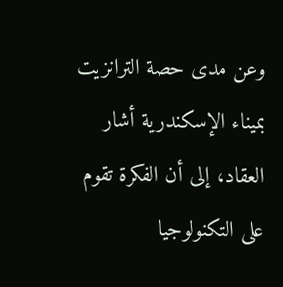وعن مدى حصة الترانزيت بميناء الإسكندرية أشار العقاد، إلى أن الفكرة تقوم على التكنولوجيا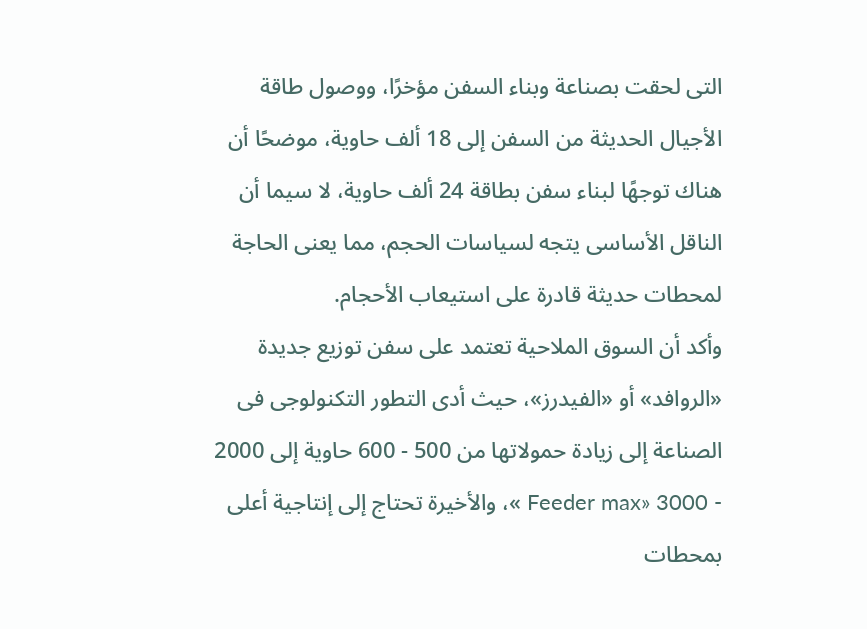التى لحقت بصناعة وبناء السفن مؤخرًا، ووصول طاقة الأجيال الحديثة من السفن إلى 18 ألف حاوية، موضحًا أن هناك توجهًا لبناء سفن بطاقة 24 ألف حاوية، لا سيما أن الناقل الأساسى يتجه لسياسات الحجم، مما يعنى الحاجة لمحطات حديثة قادرة على استيعاب الأحجام.
وأكد أن السوق الملاحية تعتمد على سفن توزيع جديدة «الروافد» أو «الفيدرز»، حيث أدى التطور التكنولوجى فى الصناعة إلى زيادة حمولاتها من 500 - 600 حاوية إلى 2000 - 3000 «Feeder max »، والأخيرة تحتاج إلى إنتاجية أعلى بمحطات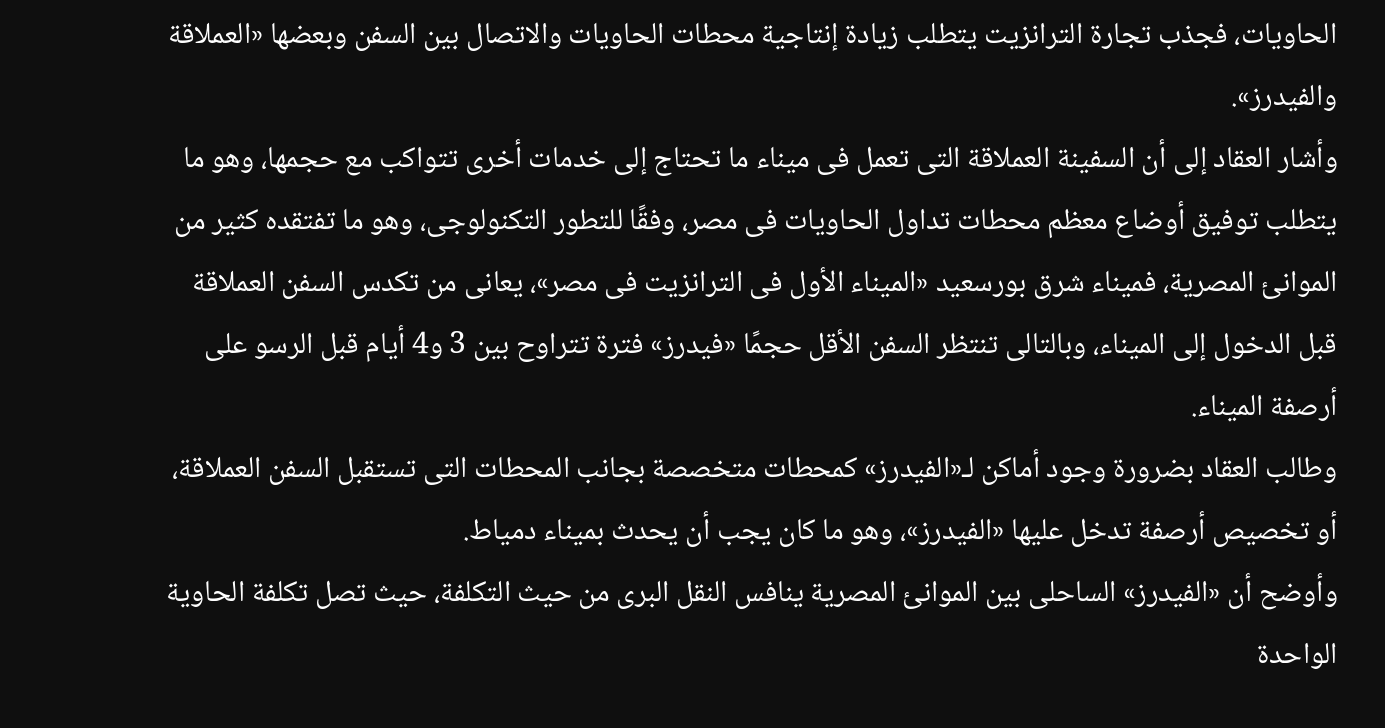الحاويات، فجذب تجارة الترانزيت يتطلب زيادة إنتاجية محطات الحاويات والاتصال بين السفن وبعضها «العملاقة والفيدرز».
وأشار العقاد إلى أن السفينة العملاقة التى تعمل فى ميناء ما تحتاج إلى خدمات أخرى تتواكب مع حجمها، وهو ما يتطلب توفيق أوضاع معظم محطات تداول الحاويات فى مصر، وفقًا للتطور التكنولوجى، وهو ما تفتقده كثير من الموانئ المصرية، فميناء شرق بورسعيد «الميناء الأول فى الترانزيت فى مصر»، يعانى من تكدس السفن العملاقة قبل الدخول إلى الميناء، وبالتالى تنتظر السفن الأقل حجمًا «فيدرز» فترة تتراوح بين 3 و4 أيام قبل الرسو على أرصفة الميناء.
وطالب العقاد بضرورة وجود أماكن لـ«الفيدرز» كمحطات متخصصة بجانب المحطات التى تستقبل السفن العملاقة، أو تخصيص أرصفة تدخل عليها «الفيدرز»، وهو ما كان يجب أن يحدث بميناء دمياط.
وأوضح أن «الفيدرز» الساحلى بين الموانئ المصرية ينافس النقل البرى من حيث التكلفة، حيث تصل تكلفة الحاوية الواحدة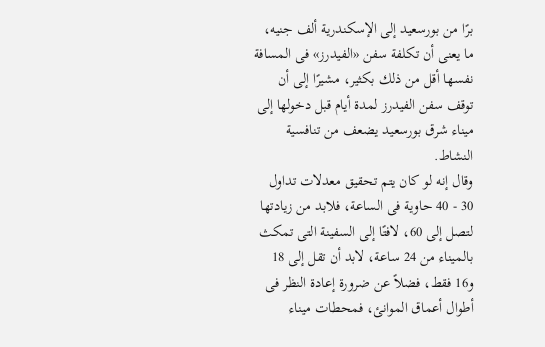برًا من بورسعيد إلى الإسكندرية ألف جنيه، ما يعنى أن تكلفة سفن «الفيدرز» فى المسافة نفسها أقل من ذلك بكثير، مشيرًا إلى أن توقف سفن الفيدرز لمدة أيام قبل دخولها إلى ميناء شرق بورسعيد يضعف من تنافسية النشاط.
وقال إنه لو كان يتم تحقيق معدلات تداول 30 - 40 حاوية فى الساعة، فلابد من زيادتها لتصل إلى 60، لافتًا إلى السفينة التى تمكث بالميناء من 24 ساعة، لابد أن تقل إلى 18 و16 فقط، فضلاً عن ضرورة إعادة النظر فى أطوال أعماق الموانئ، فمحطات ميناء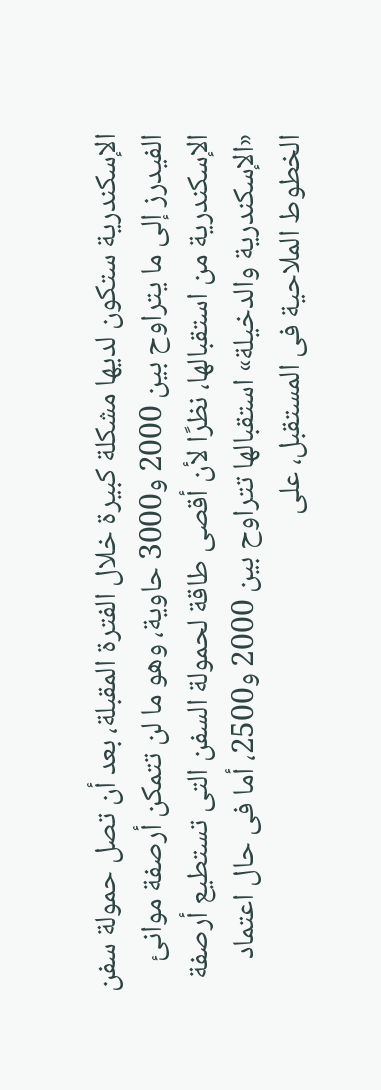الإسكندرية ستكون لديها مشكلة كبيرة خلال الفترة المقبلة، بعد أن تصل حمولة سفن الفيدرز إلى ما يتراوح بين 2000 و3000 حاوية، وهو ما لن تتمكن أرصفة موانئ الإسكندرية من استقبالها، نظرًا لأن أقصى طاقة لحمولة السفن التى تستطيع أرصفة «الإسكندرية والدخيلة» استقبالها تتراوح بين 2000 و2500، أما فى حال اعتماد الخطوط الملاحية فى المستقبل، على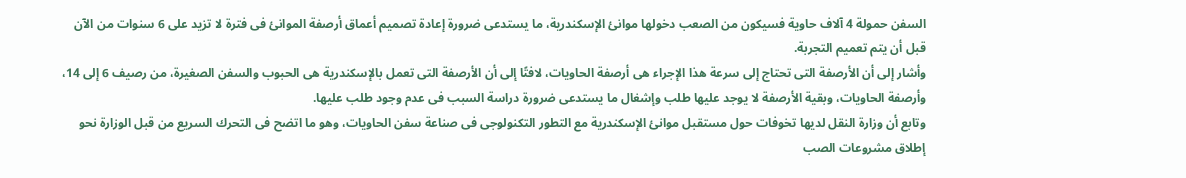السفن حمولة 4 آلاف حاوية فسيكون من الصعب دخولها موانئ الإسكندرية، ما يستدعى ضرورة إعادة تصميم أعماق أرصفة الموانئ فى فترة لا تزيد على 6 سنوات من الآن قبل أن يتم تعميم التجربة.
وأشار إلى أن الأرصفة التى تحتاج إلى سرعة هذا الإجراء هى أرصفة الحاويات، لافتًا إلى أن الأرصفة التى تعمل بالإسكندرية هى الحبوب والسفن الصغيرة، من رصيف 6 إلى 14، وأرصفة الحاويات، وبقية الأرصفة لا يوجد عليها طلب وإشغال ما يستدعى ضرورة دراسة السبب فى عدم وجود طلب عليها.
وتابع أن وزارة النقل لديها تخوفات حول مستقبل موانئ الإسكندرية مع التطور التكنولوجى فى صناعة سفن الحاويات، وهو ما اتضح فى التحرك السريع من قبل الوزارة نحو إطلاق مشروعات الصب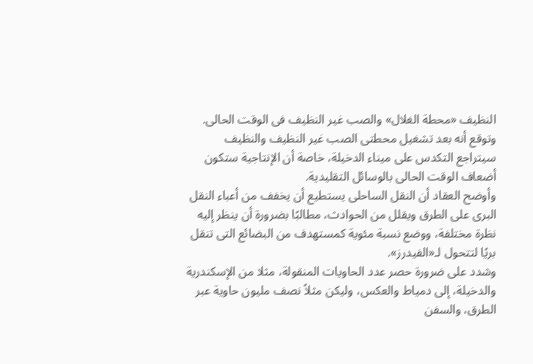النظيف «محطة الغلال» والصب غير النظيف فى الوقت الحالى.
وتوقع أنه بعد تشغيل محطتى الصب غير النظيف والنظيف سيتراجع التكدس على ميناء الدخيلة، خاصة أن الإنتاجية ستكون أضعاف الوقت الحالى بالوسائل التقليدية.
وأوضح العقاد أن النقل الساحلى يستطيع أن يخفف من أعباء النقل البرى على الطرق ويقلل من الحوادث، مطالبًا بضرورة أن ينظر إليه نظرة مختلفة، ووضع نسبة مئوية كمستهدف من البضائع التى تنقل بريًا لتتحول لـ«الفيدرز».
وشدد على ضرورة حصر عدد الحاويات المنقولة، مثلا من الإسكندرية والدخيلة، إلى دمياط والعكس، وليكن مثلاً نصف مليون حاوية عبر الطرق، والسفن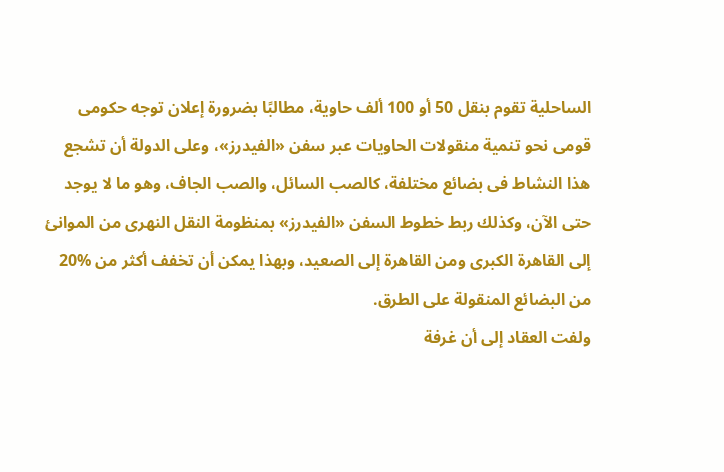الساحلية تقوم بنقل 50 أو 100 ألف حاوية، مطالبًا بضرورة إعلان توجه حكومى قومى نحو تنمية منقولات الحاويات عبر سفن «الفيدرز»، وعلى الدولة أن تشجع هذا النشاط فى بضائع مختلفة، كالصب السائل، والصب الجاف، وهو ما لا يوجد حتى الآن، وكذلك ربط خطوط السفن «الفيدرز» بمنظومة النقل النهرى من الموانئ إلى القاهرة الكبرى ومن القاهرة إلى الصعيد، وبهذا يمكن أن تخفف أكثر من %20 من البضائع المنقولة على الطرق.
ولفت العقاد إلى أن غرفة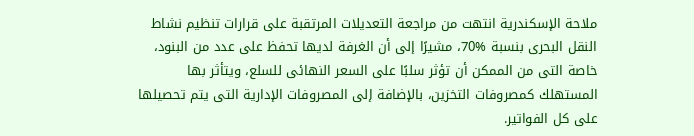ملاحة الإسكندرية انتهت من مراجعة التعديلات المرتقبة على قرارات تنظيم نشاط النقل البحرى بنسبة %70، مشيرًا إلى أن الغرفة لديها تحفظ على عدد من البنود، خاصة التى من الممكن أن تؤثر سلبًا على السعر النهائى للسلع، ويتأثر بها المستهلك كمصروفات التخزين، بالإضافة إلى المصروفات الإدارية التى يتم تحصيلها على كل الفواتير.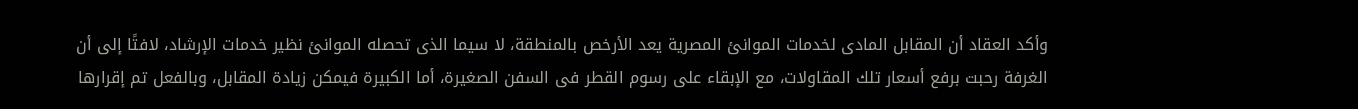وأكد العقاد أن المقابل المادى لخدمات الموانئ المصرية يعد الأرخص بالمنطقة، لا سيما الذى تحصله الموانئ نظير خدمات الإرشاد، لافتًا إلى أن الغرفة رحبت برفع أسعار تلك المقاولات، مع الإبقاء على رسوم القطر فى السفن الصغيرة، أما الكبيرة فيمكن زيادة المقابل، وبالفعل تم إقرارها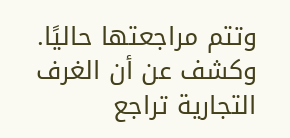وتتم مراجعتها حاليًا.
وكشف عن أن الغرف التجارية تراجع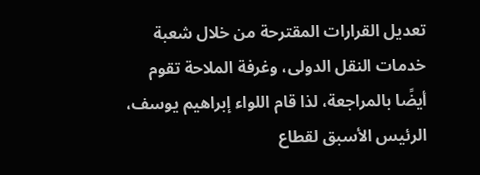تعديل القرارات المقترحة من خلال شعبة خدمات النقل الدولى، وغرفة الملاحة تقوم أيضًا بالمراجعة، لذا قام اللواء إبراهيم يوسف، الرئيس الأسبق لقطاع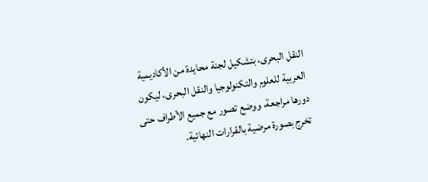النقل البحرى، بتشكيل لجنة محايدة من الأكاديمية العربية للعلوم والتكنولوجيا والنقل البحرى، ليكون دورها مراجعة، ووضع تصور مع جميع الأطراف حتى تخرج بصورة مرضية بالقرارات النهائية.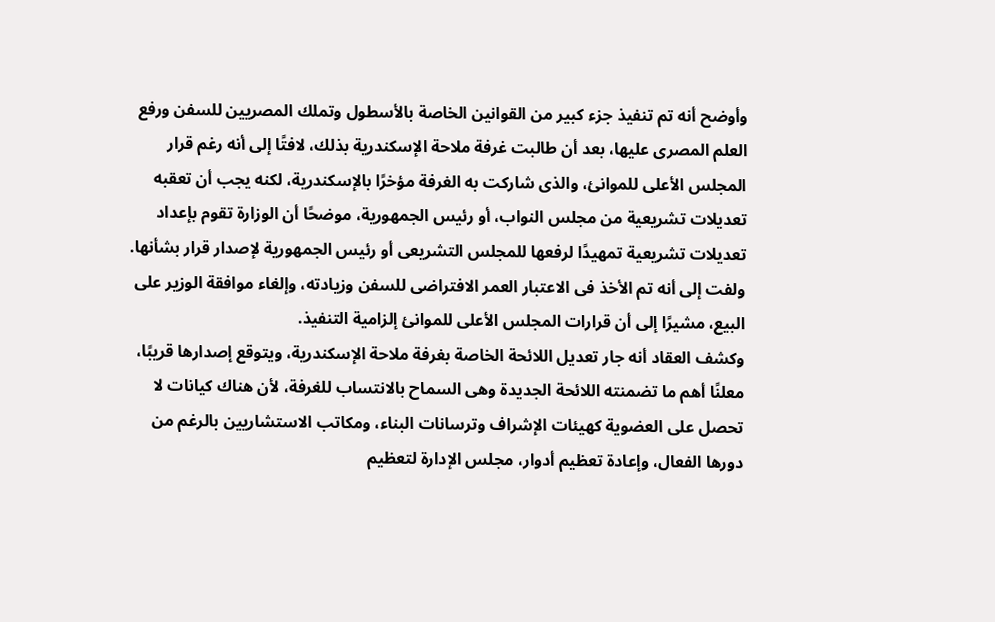وأوضح أنه تم تنفيذ جزء كبير من القوانين الخاصة بالأسطول وتملك المصريين للسفن ورفع العلم المصرى عليها، بعد أن طالبت غرفة ملاحة الإسكندرية بذلك، لافتًا إلى أنه رغم قرار المجلس الأعلى للموانئ، والذى شاركت به الغرفة مؤخرًا بالإسكندرية، لكنه يجب أن تعقبه تعديلات تشريعية من مجلس النواب، أو رئيس الجمهورية، موضحًا أن الوزارة تقوم بإعداد تعديلات تشريعية تمهيدًا لرفعها للمجلس التشريعى أو رئيس الجمهورية لإصدار قرار بشأنها.
ولفت إلى أنه تم الأخذ فى الاعتبار العمر الافتراضى للسفن وزيادته، وإلغاء موافقة الوزير على البيع، مشيرًا إلى أن قرارات المجلس الأعلى للموانئ إلزامية التنفيذ.
وكشف العقاد أنه جار تعديل اللائحة الخاصة بغرفة ملاحة الإسكندرية، ويتوقع إصدارها قريبًا، معلنًا أهم ما تضمنته اللائحة الجديدة وهى السماح بالانتساب للغرفة، لأن هناك كيانات لا تحصل على العضوية كهيئات الإشراف وترسانات البناء، ومكاتب الاستشاريين بالرغم من دورها الفعال، وإعادة تعظيم أدوار، مجلس الإدارة لتعظيم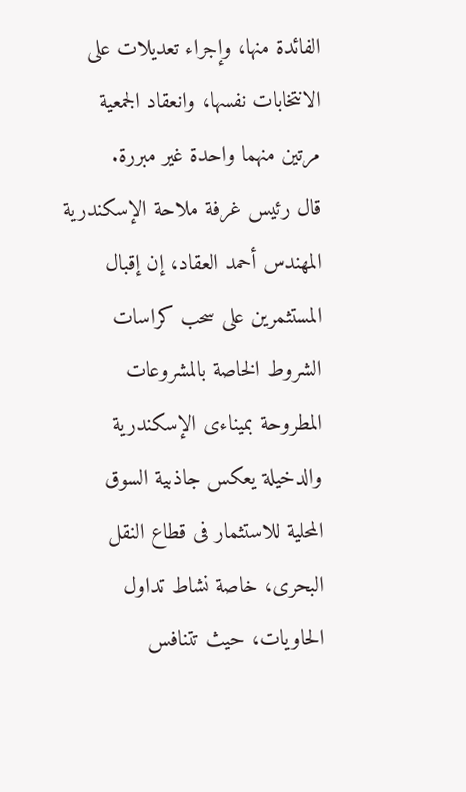الفائدة منها، وإجراء تعديلات على الانتخابات نفسها، وانعقاد الجمعية مرتين منهما واحدة غير مبررة.
قال رئيس غرفة ملاحة الإسكندرية المهندس أحمد العقاد، إن إقبال المستثمرين على سحب كراسات الشروط الخاصة بالمشروعات المطروحة بميناءى الإسكندرية والدخيلة يعكس جاذبية السوق المحلية للاستثمار فى قطاع النقل البحرى، خاصة نشاط تداول الحاويات، حيث تتنافس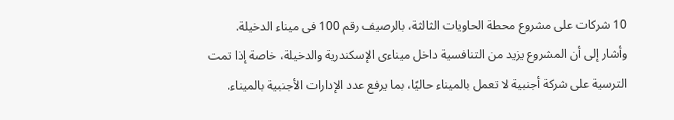10 شركات على مشروع محطة الحاويات الثالثة، بالرصيف رقم 100 فى ميناء الدخيلة.
وأشار إلى أن المشروع يزيد من التنافسية داخل ميناءى الإسكندرية والدخيلة، خاصة إذا تمت الترسية على شركة أجنبية لا تعمل بالميناء حاليًا، بما يرفع عدد الإدارات الأجنبية بالميناء.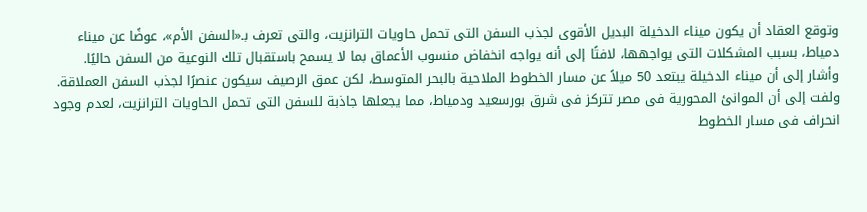وتوقع العقاد أن يكون ميناء الدخيلة البديل الأقوى لجذب السفن التى تحمل حاويات الترانزيت، والتى تعرف بـ«السفن الأم»، عوضًا عن ميناء دمياط، بسبب المشكلات التى يواجهها، لافتًا إلى أنه يواجه انخفاض منسوب الأعماق بما لا يسمح باستقبال تلك النوعية من السفن حاليًا.
وأشار إلى أن ميناء الدخيلة يبتعد 50 ميلاً عن مسار الخطوط الملاحية بالبحر المتوسط، لكن عمق الرصيف سيكون عنصرًا لجذب السفن العملاقة.
ولفت إلى أن الموانئ المحورية فى مصر تتركز فى شرق بورسعيد ودمياط، مما يجعلها جاذبة للسفن التى تحمل الحاويات الترانزيت، لعدم وجود انحراف فى مسار الخطوط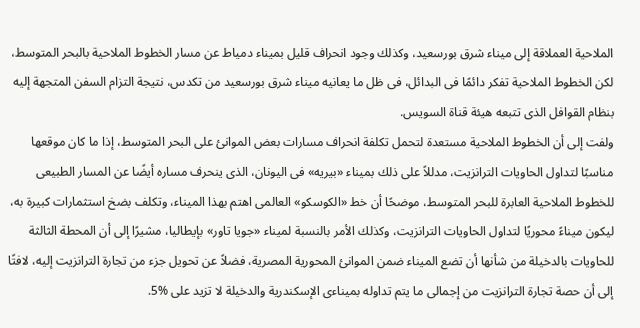الملاحية العملاقة إلى ميناء شرق بورسعيد، وكذلك وجود انحراف قليل بميناء دمياط عن مسار الخطوط الملاحية بالبحر المتوسط، لكن الخطوط الملاحية تفكر دائمًا فى البدائل، فى ظل ما يعانيه ميناء شرق بورسعيد من تكدس، نتيجة التزام السفن المتجهة إليه بنظام القوافل الذى تتبعه هيئة قناة السويس.
ولفت إلى أن الخطوط الملاحية مستعدة لتحمل تكلفة انحراف مسارات بعض الموانئ على البحر المتوسط، إذا ما كان موقعها مناسبًا لتداول الحاويات الترانزيت، مدللاً على ذلك بميناء «بيريه» فى اليونان، الذى ينحرف مساره أيضًا عن المسار الطبيعى للخطوط الملاحية العابرة للبحر المتوسط، موضحًا أن خط «الكوسكو» العالمى اهتم بهذا الميناء، وتكلف بضخ استثمارات كبيرة به، ليكون ميناءً محوريًا لتداول الحاويات الترانزيت، وكذلك الأمر بالنسبة لميناء «جويا تاور» بإيطاليا، مشيرًا إلى أن المحطة الثالثة للحاويات بالدخيلة من شأنها أن تضع الميناء ضمن الموانئ المحورية المصرية، فضلاً عن تحويل جزء من تجارة الترانزيت إليه، لافتًا إلى أن حصة تجارة الترانزيت من إجمالى ما يتم تداوله بميناءى الإسكندرية والدخيلة لا تزيد على %5.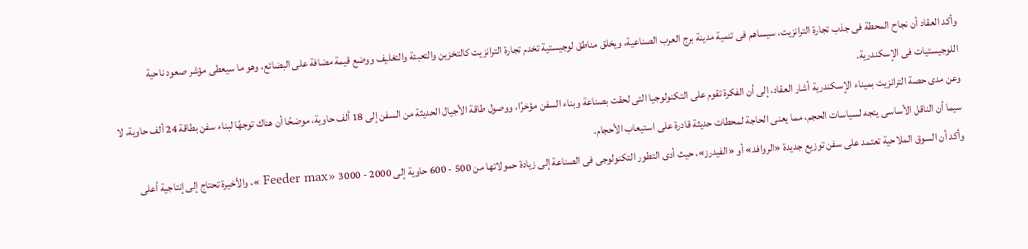وأكد العقاد أن نجاح المحطة فى جذب تجارة الترانزيت، سيساهم فى تنمية مدينة برج العرب الصناعية، ويخلق مناطق لوجيستية تخدم تجارة الترانزيت كالتخزين والتعبئة والتغليف ووضع قيمة مضافة على البضائع، وهو ما سيعطى مؤشر صعود ناحية اللوجيستيات فى الإسكندرية.
وعن مدى حصة الترانزيت بميناء الإسكندرية أشار العقاد، إلى أن الفكرة تقوم على التكنولوجيا التى لحقت بصناعة وبناء السفن مؤخرًا، ووصول طاقة الأجيال الحديثة من السفن إلى 18 ألف حاوية، موضحًا أن هناك توجهًا لبناء سفن بطاقة 24 ألف حاوية، لا سيما أن الناقل الأساسى يتجه لسياسات الحجم، مما يعنى الحاجة لمحطات حديثة قادرة على استيعاب الأحجام.
وأكد أن السوق الملاحية تعتمد على سفن توزيع جديدة «الروافد» أو «الفيدرز»، حيث أدى التطور التكنولوجى فى الصناعة إلى زيادة حمولاتها من 500 - 600 حاوية إلى 2000 - 3000 «Feeder max »، والأخيرة تحتاج إلى إنتاجية أعلى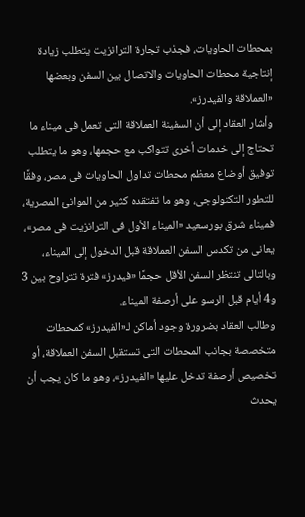بمحطات الحاويات، فجذب تجارة الترانزيت يتطلب زيادة إنتاجية محطات الحاويات والاتصال بين السفن وبعضها «العملاقة والفيدرز».
وأشار العقاد إلى أن السفينة العملاقة التى تعمل فى ميناء ما تحتاج إلى خدمات أخرى تتواكب مع حجمها، وهو ما يتطلب توفيق أوضاع معظم محطات تداول الحاويات فى مصر، وفقًا للتطور التكنولوجى، وهو ما تفتقده كثير من الموانئ المصرية، فميناء شرق بورسعيد «الميناء الأول فى الترانزيت فى مصر»، يعانى من تكدس السفن العملاقة قبل الدخول إلى الميناء، وبالتالى تنتظر السفن الأقل حجمًا «فيدرز» فترة تتراوح بين 3 و4 أيام قبل الرسو على أرصفة الميناء.
وطالب العقاد بضرورة وجود أماكن لـ«الفيدرز» كمحطات متخصصة بجانب المحطات التى تستقبل السفن العملاقة، أو تخصيص أرصفة تدخل عليها «الفيدرز»، وهو ما كان يجب أن يحدث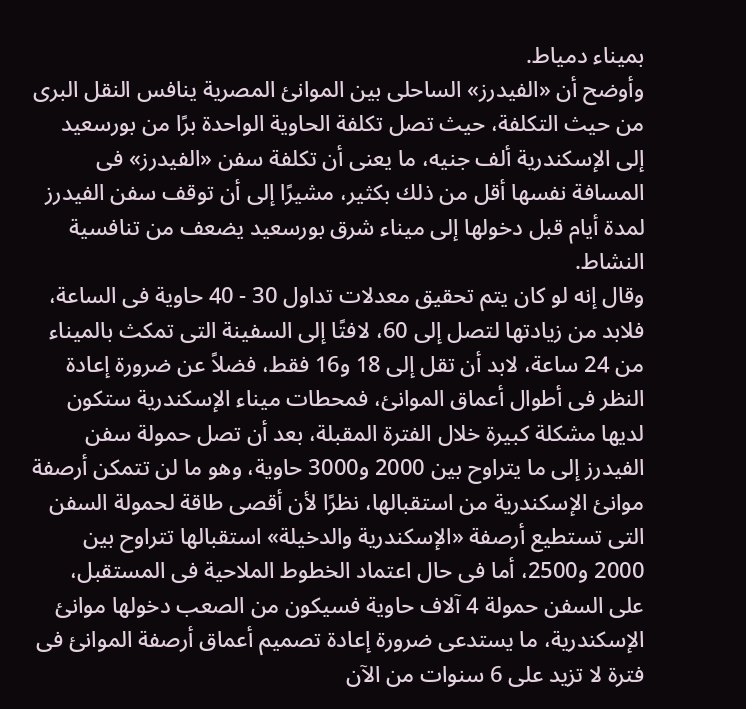بميناء دمياط.
وأوضح أن «الفيدرز» الساحلى بين الموانئ المصرية ينافس النقل البرى من حيث التكلفة، حيث تصل تكلفة الحاوية الواحدة برًا من بورسعيد إلى الإسكندرية ألف جنيه، ما يعنى أن تكلفة سفن «الفيدرز» فى المسافة نفسها أقل من ذلك بكثير، مشيرًا إلى أن توقف سفن الفيدرز لمدة أيام قبل دخولها إلى ميناء شرق بورسعيد يضعف من تنافسية النشاط.
وقال إنه لو كان يتم تحقيق معدلات تداول 30 - 40 حاوية فى الساعة، فلابد من زيادتها لتصل إلى 60، لافتًا إلى السفينة التى تمكث بالميناء من 24 ساعة، لابد أن تقل إلى 18 و16 فقط، فضلاً عن ضرورة إعادة النظر فى أطوال أعماق الموانئ، فمحطات ميناء الإسكندرية ستكون لديها مشكلة كبيرة خلال الفترة المقبلة، بعد أن تصل حمولة سفن الفيدرز إلى ما يتراوح بين 2000 و3000 حاوية، وهو ما لن تتمكن أرصفة موانئ الإسكندرية من استقبالها، نظرًا لأن أقصى طاقة لحمولة السفن التى تستطيع أرصفة «الإسكندرية والدخيلة» استقبالها تتراوح بين 2000 و2500، أما فى حال اعتماد الخطوط الملاحية فى المستقبل، على السفن حمولة 4 آلاف حاوية فسيكون من الصعب دخولها موانئ الإسكندرية، ما يستدعى ضرورة إعادة تصميم أعماق أرصفة الموانئ فى فترة لا تزيد على 6 سنوات من الآن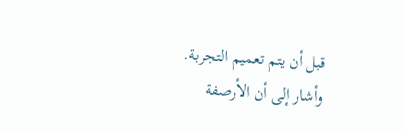قبل أن يتم تعميم التجربة.
وأشار إلى أن الأرصفة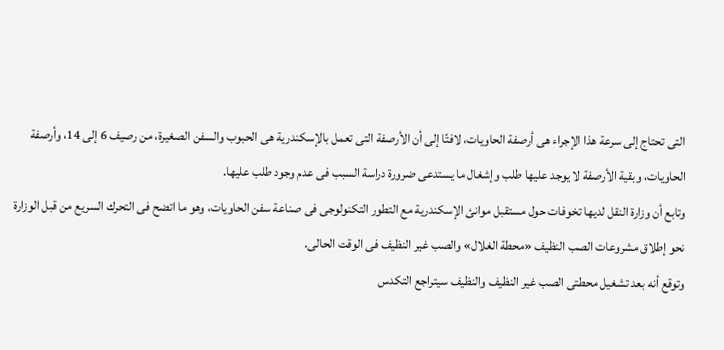التى تحتاج إلى سرعة هذا الإجراء هى أرصفة الحاويات، لافتًا إلى أن الأرصفة التى تعمل بالإسكندرية هى الحبوب والسفن الصغيرة، من رصيف 6 إلى 14، وأرصفة الحاويات، وبقية الأرصفة لا يوجد عليها طلب وإشغال ما يستدعى ضرورة دراسة السبب فى عدم وجود طلب عليها.
وتابع أن وزارة النقل لديها تخوفات حول مستقبل موانئ الإسكندرية مع التطور التكنولوجى فى صناعة سفن الحاويات، وهو ما اتضح فى التحرك السريع من قبل الوزارة نحو إطلاق مشروعات الصب النظيف «محطة الغلال» والصب غير النظيف فى الوقت الحالى.
وتوقع أنه بعد تشغيل محطتى الصب غير النظيف والنظيف سيتراجع التكدس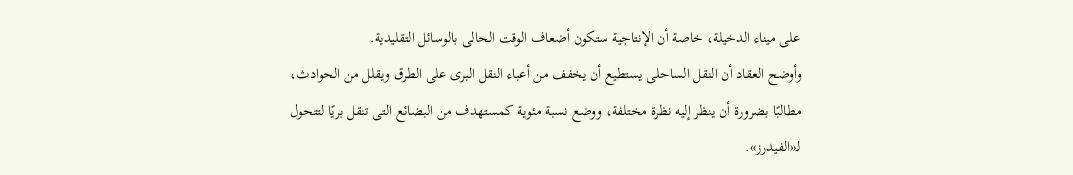على ميناء الدخيلة، خاصة أن الإنتاجية ستكون أضعاف الوقت الحالى بالوسائل التقليدية.
وأوضح العقاد أن النقل الساحلى يستطيع أن يخفف من أعباء النقل البرى على الطرق ويقلل من الحوادث، مطالبًا بضرورة أن ينظر إليه نظرة مختلفة، ووضع نسبة مئوية كمستهدف من البضائع التى تنقل بريًا لتتحول لـ«الفيدرز».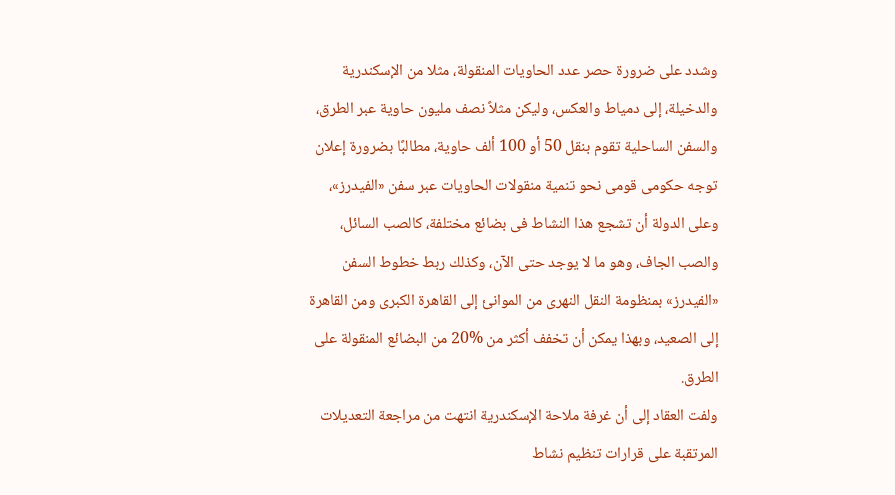وشدد على ضرورة حصر عدد الحاويات المنقولة، مثلا من الإسكندرية والدخيلة، إلى دمياط والعكس، وليكن مثلاً نصف مليون حاوية عبر الطرق، والسفن الساحلية تقوم بنقل 50 أو 100 ألف حاوية، مطالبًا بضرورة إعلان توجه حكومى قومى نحو تنمية منقولات الحاويات عبر سفن «الفيدرز»، وعلى الدولة أن تشجع هذا النشاط فى بضائع مختلفة، كالصب السائل، والصب الجاف، وهو ما لا يوجد حتى الآن، وكذلك ربط خطوط السفن «الفيدرز» بمنظومة النقل النهرى من الموانئ إلى القاهرة الكبرى ومن القاهرة إلى الصعيد، وبهذا يمكن أن تخفف أكثر من %20 من البضائع المنقولة على الطرق.
ولفت العقاد إلى أن غرفة ملاحة الإسكندرية انتهت من مراجعة التعديلات المرتقبة على قرارات تنظيم نشاط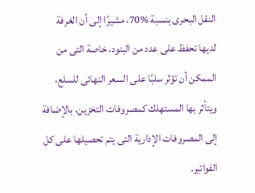النقل البحرى بنسبة %70، مشيرًا إلى أن الغرفة لديها تحفظ على عدد من البنود، خاصة التى من الممكن أن تؤثر سلبًا على السعر النهائى للسلع، ويتأثر بها المستهلك كمصروفات التخزين، بالإضافة إلى المصروفات الإدارية التى يتم تحصيلها على كل الفواتير.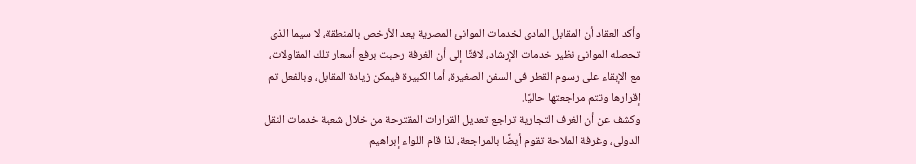وأكد العقاد أن المقابل المادى لخدمات الموانئ المصرية يعد الأرخص بالمنطقة، لا سيما الذى تحصله الموانئ نظير خدمات الإرشاد، لافتًا إلى أن الغرفة رحبت برفع أسعار تلك المقاولات، مع الإبقاء على رسوم القطر فى السفن الصغيرة، أما الكبيرة فيمكن زيادة المقابل، وبالفعل تم إقرارها وتتم مراجعتها حاليًا.
وكشف عن أن الغرف التجارية تراجع تعديل القرارات المقترحة من خلال شعبة خدمات النقل الدولى، وغرفة الملاحة تقوم أيضًا بالمراجعة، لذا قام اللواء إبراهيم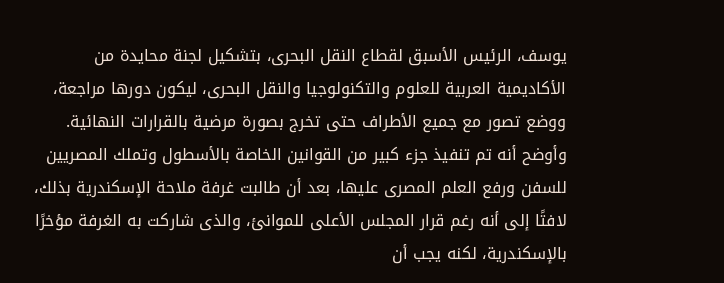يوسف، الرئيس الأسبق لقطاع النقل البحرى، بتشكيل لجنة محايدة من الأكاديمية العربية للعلوم والتكنولوجيا والنقل البحرى، ليكون دورها مراجعة، ووضع تصور مع جميع الأطراف حتى تخرج بصورة مرضية بالقرارات النهائية.
وأوضح أنه تم تنفيذ جزء كبير من القوانين الخاصة بالأسطول وتملك المصريين للسفن ورفع العلم المصرى عليها، بعد أن طالبت غرفة ملاحة الإسكندرية بذلك، لافتًا إلى أنه رغم قرار المجلس الأعلى للموانئ، والذى شاركت به الغرفة مؤخرًا بالإسكندرية، لكنه يجب أن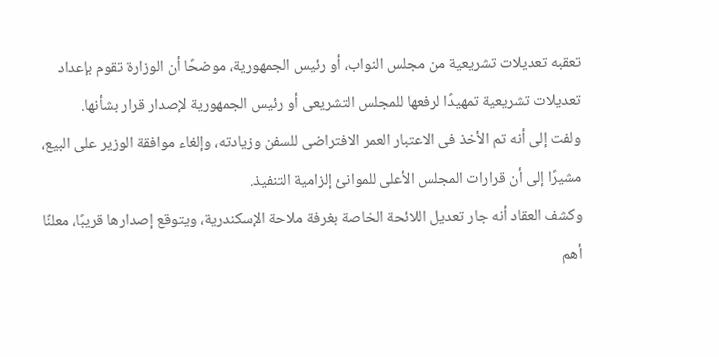تعقبه تعديلات تشريعية من مجلس النواب، أو رئيس الجمهورية، موضحًا أن الوزارة تقوم بإعداد تعديلات تشريعية تمهيدًا لرفعها للمجلس التشريعى أو رئيس الجمهورية لإصدار قرار بشأنها.
ولفت إلى أنه تم الأخذ فى الاعتبار العمر الافتراضى للسفن وزيادته، وإلغاء موافقة الوزير على البيع، مشيرًا إلى أن قرارات المجلس الأعلى للموانئ إلزامية التنفيذ.
وكشف العقاد أنه جار تعديل اللائحة الخاصة بغرفة ملاحة الإسكندرية، ويتوقع إصدارها قريبًا، معلنًا أهم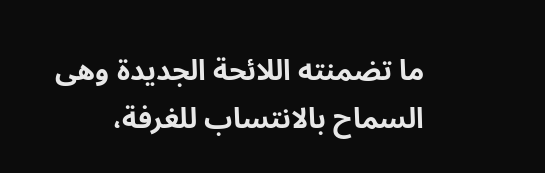ما تضمنته اللائحة الجديدة وهى السماح بالانتساب للغرفة،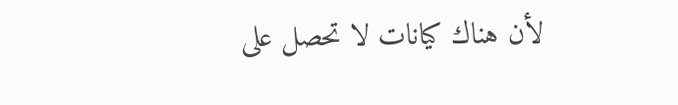لأن هناك كيانات لا تحصل على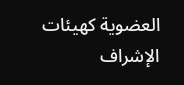العضوية كهيئات الإشراف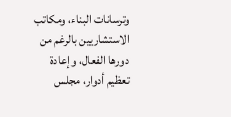وترسانات البناء، ومكاتب الاستشاريين بالرغم من دورها الفعال، وإعادة تعظيم أدوار، مجلس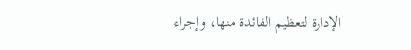الإدارة لتعظيم الفائدة منها، وإجراء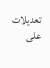تعديلات على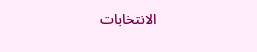الانتخابات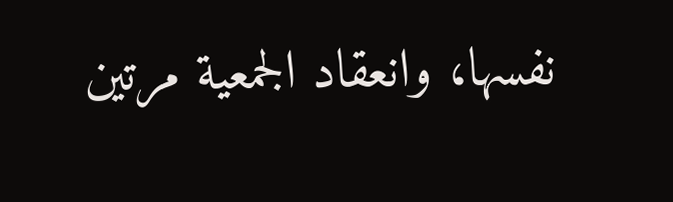نفسها، وانعقاد الجمعية مرتين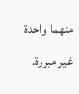منهما واحدة غير مبررة.